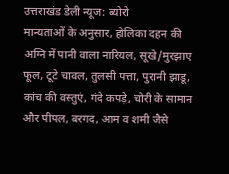उत्तराखंड डेली न्यूज: ब्योरो
मान्यताओं के अनुसार, होलिका दहन की अग्नि में पानी वाला नारियल, सूखे/मुरझाए फूल, टूटे चावल, तुलसी पत्ता, पुरानी झाडू, कांच की वस्तुएं, गंदे कपड़े, चोरी के सामान और पीपल, बरगद, आम व शमी जैसे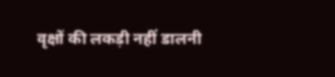वृक्षों की लकड़ी नहीं डालनी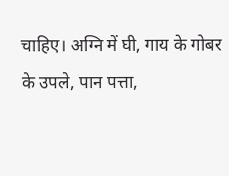चाहिए। अग्नि में घी, गाय के गोबर के उपले, पान पत्ता,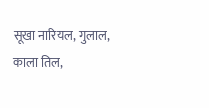सूखा नारियल, गुलाल, काला तिल,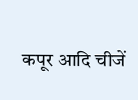कपूर आदि चीजें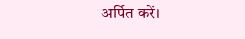अर्पित करें।